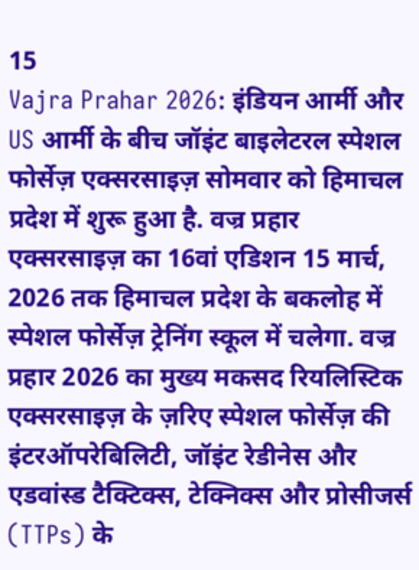15
Vajra Prahar 2026: इंडियन आर्मी और US आर्मी के बीच जॉइंट बाइलेटरल स्पेशल फोर्सेज़ एक्सरसाइज़ सोमवार को हिमाचल प्रदेश में शुरू हुआ है. वज्र प्रहार एक्सरसाइज़ का 16वां एडिशन 15 मार्च, 2026 तक हिमाचल प्रदेश के बकलोह में स्पेशल फोर्सेज़ ट्रेनिंग स्कूल में चलेगा. वज्र प्रहार 2026 का मुख्य मकसद रियलिस्टिक एक्सरसाइज़ के ज़रिए स्पेशल फोर्सेज़ की इंटरऑपरेबिलिटी, जॉइंट रेडीनेस और एडवांस्ड टैक्टिक्स, टेक्निक्स और प्रोसीजर्स (TTPs) के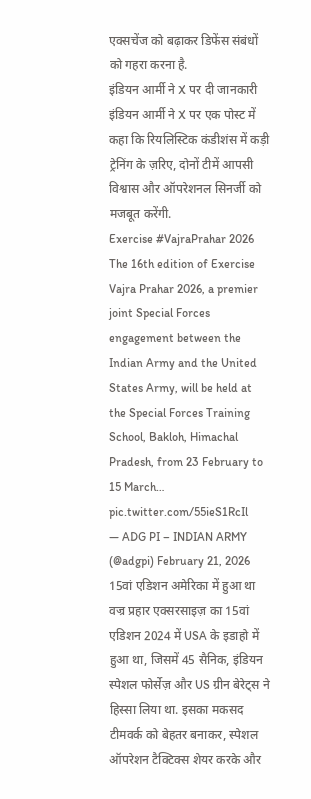एक्सचेंज को बढ़ाकर डिफेंस संबंधों को गहरा करना है.
इंडियन आर्मी ने X पर दी जानकारी
इंडियन आर्मी ने X पर एक पोस्ट में कहा कि रियलिस्टिक कंडीशंस में कड़ी ट्रेनिंग के ज़रिए, दोनों टीमें आपसी विश्वास और ऑपरेशनल सिनर्जी को मजबूत करेंगी.
Exercise #VajraPrahar 2026
The 16th edition of Exercise Vajra Prahar 2026, a premier joint Special Forces engagement between the Indian Army and the United States Army, will be held at the Special Forces Training School, Bakloh, Himachal Pradesh, from 23 February to 15 March… pic.twitter.com/55ieS1RcIl
— ADG PI – INDIAN ARMY (@adgpi) February 21, 2026
15वां एडिशन अमेरिका में हुआ था
वज्र प्रहार एक्सरसाइज़ का 15वां एडिशन 2024 में USA के इडाहो में हुआ था, जिसमें 45 सैनिक, इंडियन स्पेशल फोर्सेज़ और US ग्रीन बेरेट्स ने हिस्सा लिया था. इसका मकसद टीमवर्क को बेहतर बनाकर, स्पेशल ऑपरेशन टैक्टिक्स शेयर करके और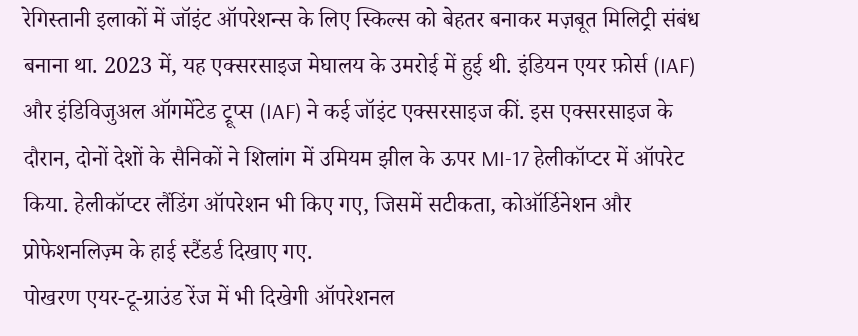रेगिस्तानी इलाकों में जॉइंट ऑपरेशन्स के लिए स्किल्स को बेहतर बनाकर मज़बूत मिलिट्री संबंध बनाना था. 2023 में, यह एक्सरसाइज मेघालय के उमरोई में हुई थी. इंडियन एयर फ़ोर्स (IAF) और इंडिविजुअल ऑगमेंटेड ट्रूप्स (IAF) ने कई जॉइंट एक्सरसाइज कीं. इस एक्सरसाइज के दौरान, दोनों देशों के सैनिकों ने शिलांग में उमियम झील के ऊपर MI-17 हेलीकॉप्टर में ऑपरेट किया. हेलीकॉप्टर लैंडिंग ऑपरेशन भी किए गए, जिसमें सटीकता, कोऑर्डिनेशन और प्रोफेशनलिज़्म के हाई स्टैंडर्ड दिखाए गए.
पोखरण एयर-टू-ग्राउंड रेंज में भी दिखेगी ऑपरेशनल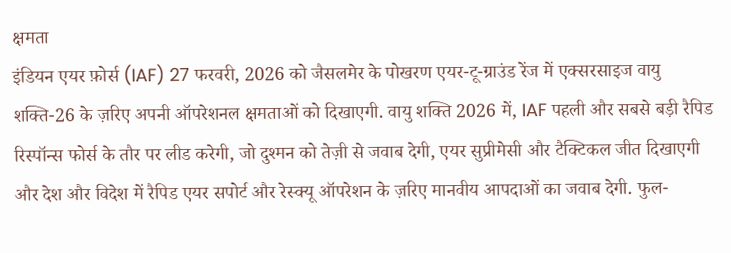क्षमता
इंडियन एयर फ़ोर्स (IAF) 27 फरवरी, 2026 को जैसलमेर के पोखरण एयर-टू-ग्राउंड रेंज में एक्सरसाइज वायु शक्ति-26 के ज़रिए अपनी ऑपरेशनल क्षमताओं को दिखाएगी. वायु शक्ति 2026 में, IAF पहली और सबसे बड़ी रैपिड रिस्पॉन्स फोर्स के तौर पर लीड करेगी, जो दुश्मन को तेज़ी से जवाब देगी, एयर सुप्रीमेसी और टैक्टिकल जीत दिखाएगी और देश और विदेश में रैपिड एयर सपोर्ट और रेस्क्यू ऑपरेशन के ज़रिए मानवीय आपदाओं का जवाब देगी. फुल-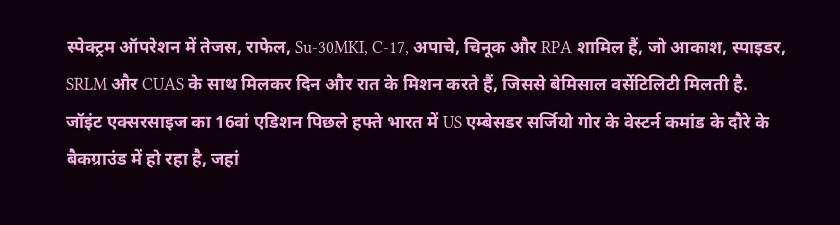स्पेक्ट्रम ऑपरेशन में तेजस, राफेल, Su-30MKI, C-17, अपाचे, चिनूक और RPA शामिल हैं, जो आकाश, स्पाइडर, SRLM और CUAS के साथ मिलकर दिन और रात के मिशन करते हैं, जिससे बेमिसाल वर्सेटिलिटी मिलती है.
जॉइंट एक्सरसाइज का 16वां एडिशन पिछले हफ्ते भारत में US एम्बेसडर सर्जियो गोर के वेस्टर्न कमांड के दौरे के बैकग्राउंड में हो रहा है, जहां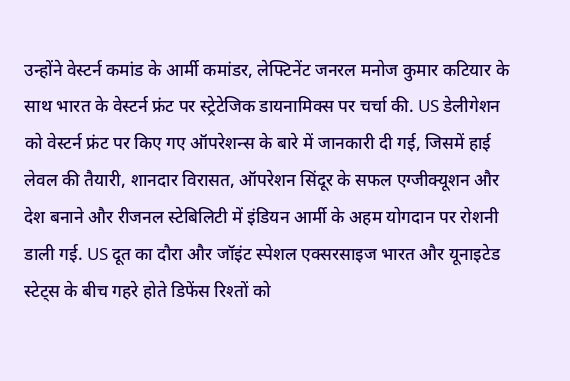उन्होंने वेस्टर्न कमांड के आर्मी कमांडर, लेफ्टिनेंट जनरल मनोज कुमार कटियार के साथ भारत के वेस्टर्न फ्रंट पर स्ट्रेटेजिक डायनामिक्स पर चर्चा की. US डेलीगेशन को वेस्टर्न फ्रंट पर किए गए ऑपरेशन्स के बारे में जानकारी दी गई, जिसमें हाई लेवल की तैयारी, शानदार विरासत, ऑपरेशन सिंदूर के सफल एग्जीक्यूशन और देश बनाने और रीजनल स्टेबिलिटी में इंडियन आर्मी के अहम योगदान पर रोशनी डाली गई. US दूत का दौरा और जॉइंट स्पेशल एक्सरसाइज भारत और यूनाइटेड स्टेट्स के बीच गहरे होते डिफेंस रिश्तों को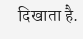दिखाता है.